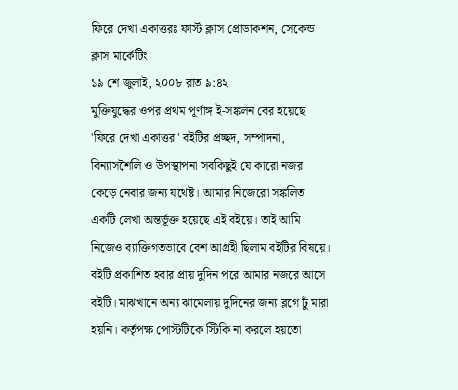ফিরে দেখা একাত্তরঃ ফার্স্ট ক্লাস প্রোডাকশন, সেকেন্ড ক্লাস মার্কেটিং
১৯ শে জুলাই, ২০০৮ রাত ৯:৪২
মুক্তিযুদ্ধের ওপর প্রথম পূর্ণাঙ্গ ই-সঙ্কলন বের হয়েছে 'ফিরে দেখা একাত্তর' বইটির প্রচ্ছদ, সম্পাদনা, বিন্যাসশৈলি ও উপস্থাপনা সবকিছুই যে কারো নজর কেড়ে নেবার জন্য যথেষ্ট। আমার নিজেরো সঙ্কলিত একটি লেখা অন্তর্ভূক্ত হয়েছে এই বইয়ে। তাই আমি নিজেও ব্যাক্তিগতভাবে বেশ আগ্রহী ছিলাম বইটির বিষয়ে।
বইটি প্রকাশিত হবার প্রায় দুদিন পরে আমার নজরে আসে বইটি। মাঝখানে অন্য ঝামেলায় দুদিনের জন্য ব্লগে ঢুঁ মারা হয়নি। কর্তৃপক্ষ পোস্টটিকে স্টিকি না করলে হয়তো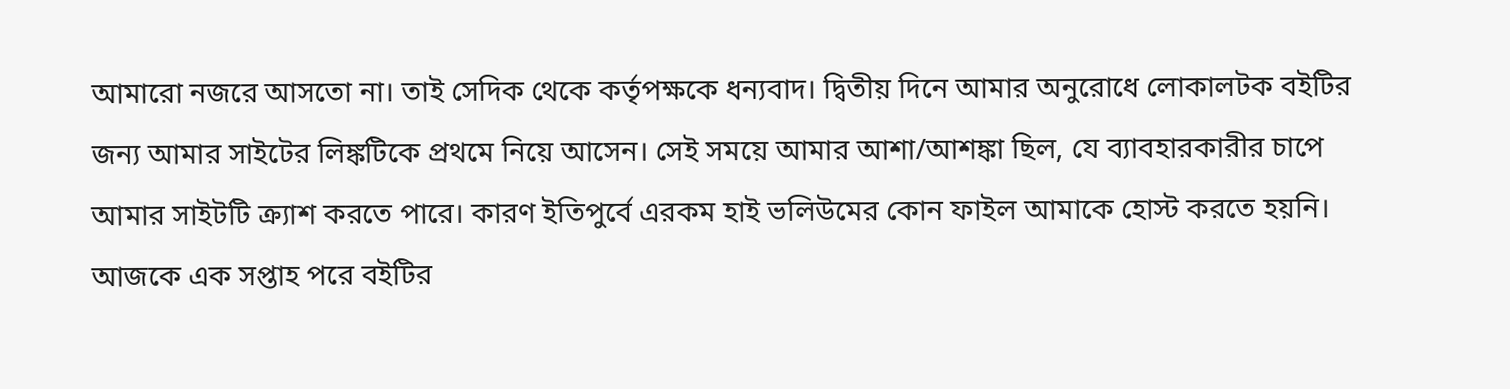আমারো নজরে আসতো না। তাই সেদিক থেকে কর্তৃপক্ষকে ধন্যবাদ। দ্বিতীয় দিনে আমার অনুরোধে লোকালটক বইটির জন্য আমার সাইটের লিঙ্কটিকে প্রথমে নিয়ে আসেন। সেই সময়ে আমার আশা/আশঙ্কা ছিল, যে ব্যাবহারকারীর চাপে আমার সাইটটি ক্র্যাশ করতে পারে। কারণ ইতিপুর্বে এরকম হাই ভলিউমের কোন ফাইল আমাকে হোস্ট করতে হয়নি।
আজকে এক সপ্তাহ পরে বইটির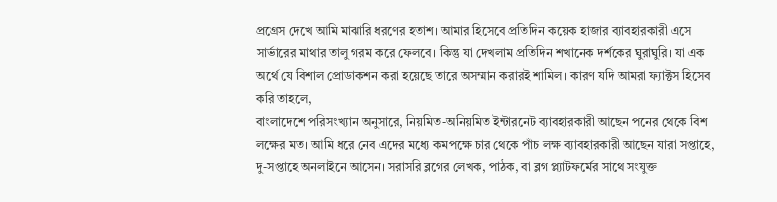প্রগ্রেস দেখে আমি মাঝারি ধরণের হতাশ। আমার হিসেবে প্রতিদিন কয়েক হাজার ব্যাবহারকারী এসে সার্ভারের মাথার তালু গরম করে ফেলবে। কিন্তু যা দেখলাম প্রতিদিন শখানেক দর্শকের ঘুরাঘুরি। যা এক অর্থে যে বিশাল প্রোডাকশন করা হয়েছে তারে অসম্মান করারই শামিল। কারণ যদি আমরা ফ্যাক্টস হিসেব করি তাহলে,
বাংলাদেশে পরিসংখ্যান অনুসারে, নিয়মিত-অনিয়মিত ইন্টারনেট ব্যাবহারকারী আছেন পনের থেকে বিশ লক্ষের মত। আমি ধরে নেব এদের মধ্যে কমপক্ষে চার থেকে পাঁচ লক্ষ ব্যাবহারকারী আছেন যারা সপ্তাহে, দু-সপ্তাহে অনলাইনে আসেন। সরাসরি ব্লগের লেখক, পাঠক, বা ব্লগ প্ল্যাটফর্মের সাথে সংযুক্ত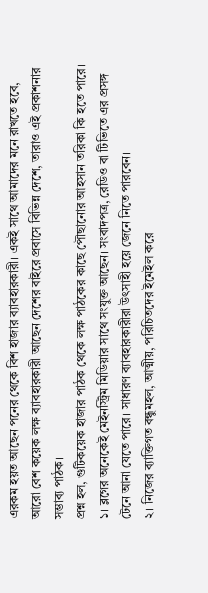এরকম হয়ত আছেন পনের থেকে বিশ হাজার ব্যাবহারকারী। একই সাথে আমাদের মনে রাখতে হবে, আরো বেশ কয়েক লক্ষ ব্যাবহারকারী আছেন দেশের বাইরে প্রবাসে বিভিন্ন দেশে, তারাও এই প্রকাশনার সম্ভাব্য পাঠক।
প্রশ্ন হল, গুটিকয়েক হাজার পাঠক থেকে লক্ষ পাঠকের কাছে পৌছানোর আহসান তরিকা কি হতে পারে।
১। ব্লগের অনেকেই মেইনস্ট্রিম মিডিয়ার সাথে সংযুক্ত আছেন। সংবাদপত্র, রেডিও বা টিভিতে এর প্রসঙ্গ টেনে আনা যেতে পারে। সাধারণ ব্যাবহারকারীরা উৎসাহী হয়ে জেনে নিতে পারবেন।
২। নিজের ব্যাক্তিগত বন্ধুমহল, আত্মীয়, পরিচিতদের ইমেইল করে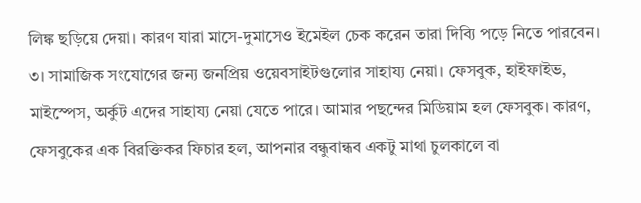লিঙ্ক ছড়িয়ে দেয়া। কারণ যারা মাসে-দুমাসেও ইমেইল চেক করেন তারা দিব্যি পড়ে নিতে পারবেন।
৩। সামাজিক সংযোগের জন্য জনপ্রিয় ওয়েবসাইটগুলোর সাহায্য নেয়া। ফেসবুক, হাইফাইভ, মাইস্পেস, অর্কুট এদের সাহায্য নেয়া যেতে পারে। আমার পছন্দের মিডিয়াম হল ফেসবুক। কারণ, ফেসবুকের এক বিরক্তিকর ফিচার হল, আপনার বন্ধুবান্ধব একটু মাথা চুলকালে বা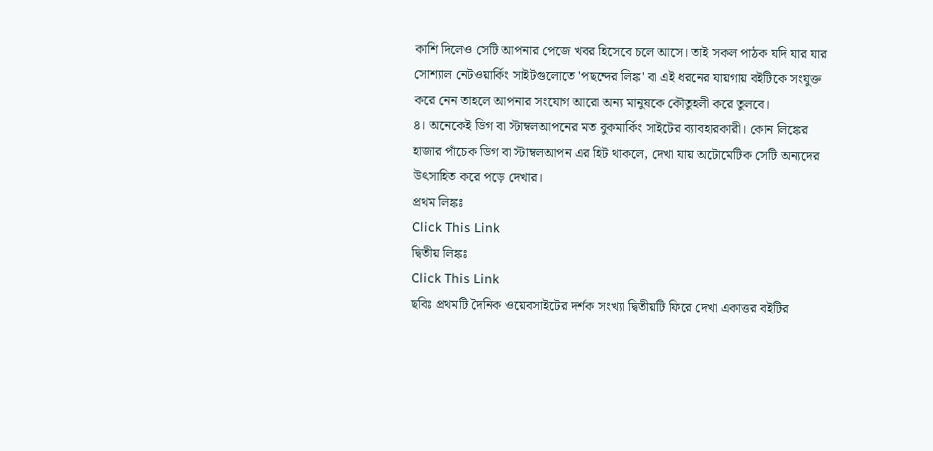কাশি দিলেও সেটি আপনার পেজে খবর হিসেবে চলে আসে। তাই সকল পাঠক যদি যার যার সোশ্যাল নেটওয়ার্কিং সাইটগুলোতে 'পছন্দের লিঙ্ক' বা এই ধরনের যায়গায় বইটিকে সংযুক্ত করে নেন তাহলে আপনার সংযোগ আরো অন্য মানুষকে কৌতুহলী করে তুলবে।
৪। অনেকেই ডিগ বা স্টাম্বলআপনের মত বুকমার্কিং সাইটের ব্যাবহারকারী। কোন লিঙ্কের হাজার পাঁচেক ডিগ বা স্টাম্বলআপন এর হিট থাকলে, দেখা যায় অটোমেটিক সেটি অন্যদের উৎসাহিত করে পড়ে দেখার।
প্রথম লিঙ্কঃ
Click This Link
দ্বিতীয় লিঙ্কঃ
Click This Link
ছবিঃ প্রথমটি দৈনিক ওয়েবসাইটের দর্শক সংখ্যা দ্বিতীয়টি ফিরে দেখা একাত্তর বইটির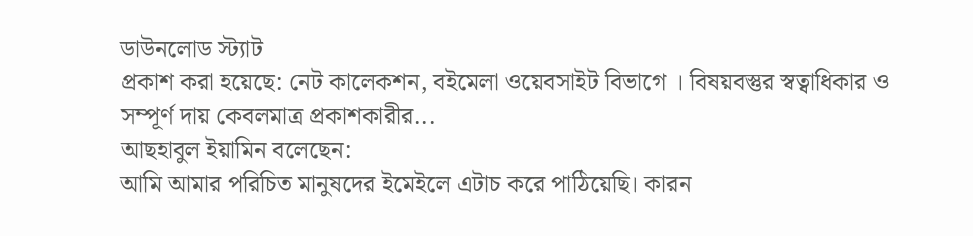ডাউনলোড স্ট্যাট
প্রকাশ করা হয়েছে: নেট কালেকশন, বইমেলা ওয়েবসাইট বিভাগে । বিষয়বস্তুর স্বত্বাধিকার ও সম্পূর্ণ দায় কেবলমাত্র প্রকাশকারীর...
আছহাবুল ইয়ামিন বলেছেন:
আমি আমার পরিচিত মানুষদের ইমেইলে এটাচ করে পাঠিয়েছি। কারন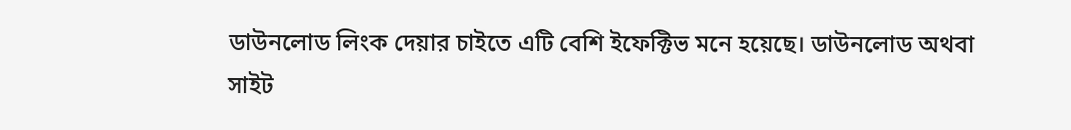ডাউনলোড লিংক দেয়ার চাইতে এটি বেশি ইফেক্টিভ মনে হয়েছে। ডাউনলোড অথবা সাইট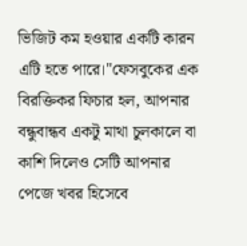ভিজিট কম হওয়ার একটি কারন এটি হতে পারে।"ফেসবুকের এক বিরক্তিকর ফিচার হল, আপনার বন্ধুবান্ধব একটু মাথা চুলকালে বা কাশি দিলেও সেটি আপনার পেজে খবর হিসেবে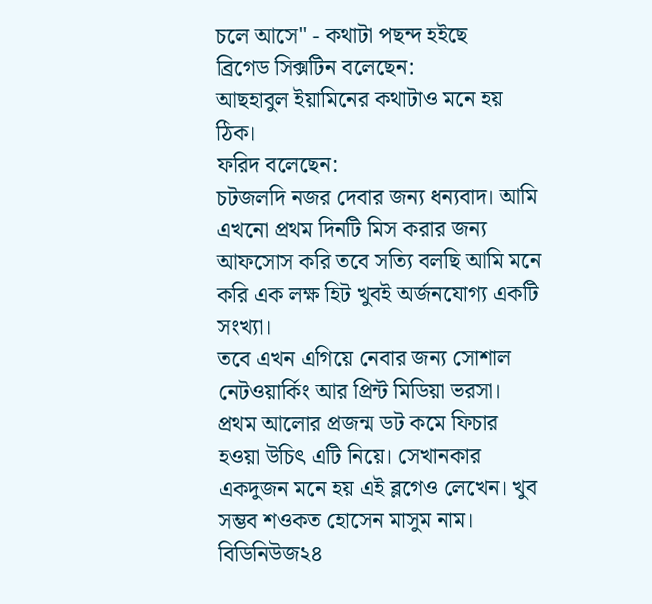চলে আসে" - কথাটা পছন্দ হইছে
ব্রিগেড সিক্সটিন বলেছেন:
আছহাবুল ইয়ামিনের কথাটাও মনে হয় ঠিক।
ফরিদ বলেছেন:
চটজলদি নজর দেবার জন্য ধন্যবাদ। আমি এখনো প্রথম দিনটি মিস করার জন্য আফসোস করি তবে সত্যি বলছি আমি মনে করি এক লক্ষ হিট খুবই অর্জনযোগ্য একটি সংখ্যা।
তবে এখন এগিয়ে নেবার জন্য সোশাল নেটওয়ার্কিং আর প্রিন্ট মিডিয়া ভরসা। প্রথম আলোর প্রজন্ম ডট কমে ফিচার হওয়া উচিৎ এটি নিয়ে। সেখানকার একদুজন মনে হয় এই ব্লগেও লেখেন। খুব সম্ভব শওকত হোসেন মাসুম নাম।
বিডিনিউজ২৪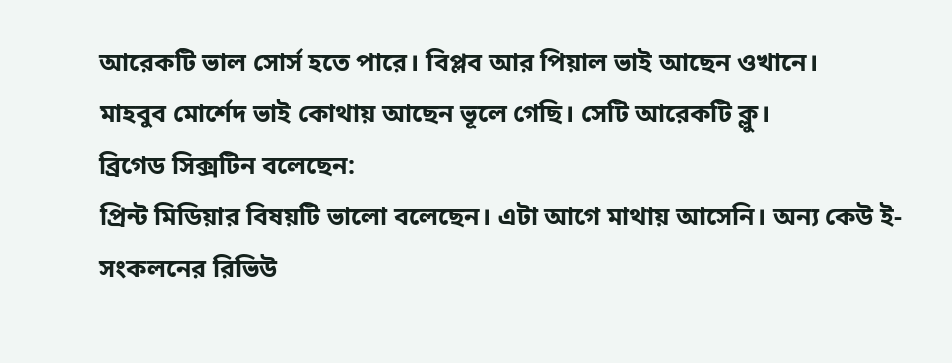আরেকটি ভাল সোর্স হতে পারে। বিপ্লব আর পিয়াল ভাই আছেন ওখানে।
মাহবুব মোর্শেদ ভাই কোথায় আছেন ভূলে গেছি। সেটি আরেকটি ক্লু।
ব্রিগেড সিক্সটিন বলেছেন:
প্রিন্ট মিডিয়ার বিষয়টি ভালো বলেছেন। এটা আগে মাথায় আসেনি। অন্য কেউ ই-সংকলনের রিভিউ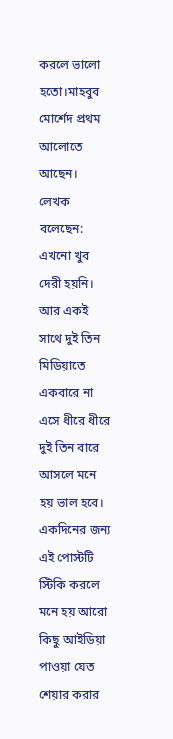করলে ভালো হতো।মাহবুব মোর্শেদ প্রথম আলোতে আছেন।
লেখক বলেছেন: এখনো খুব দেরী হয়নি।
আর একই সাথে দুই তিন মিডিয়াতে একবারে না এসে ধীরে ধীরে দুই তিন বারে আসলে মনে হয় ভাল হবে।
একদিনের জন্য এই পোস্টটি স্টিকি করলে মনে হয় আরো কিছু আইডিয়া পাওয়া যেত শেয়ার করার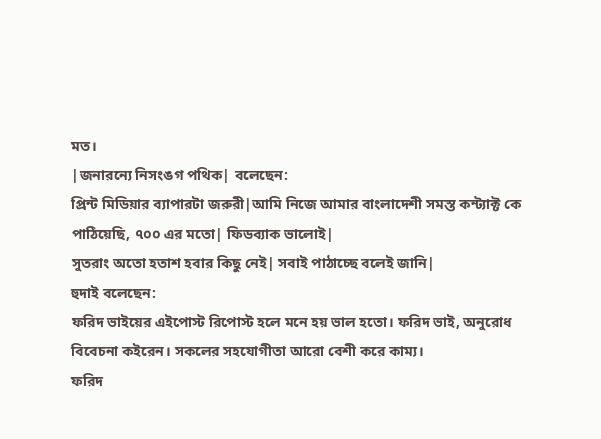মত।
|জনারন্যে নিসংঙগ পথিক| বলেছেন:
প্রিন্ট মিডিয়ার ব্যাপারটা জরুরী|আমি নিজে আমার বাংলাদেশী সমস্ত কন্ট্যাক্ট কে পাঠিয়েছি, ৭০০ এর মতো| ফিডব্যাক ভালোই|
সুতরাং অতো হতাশ হবার কিছু নেই| সবাই পাঠাচ্ছে বলেই জানি|
হুদাই বলেছেন:
ফরিদ ভাইয়ের এইপোস্ট রিপোস্ট হলে মনে হয় ভাল হতো। ফরিদ ভাই, অনুরোধ বিবেচনা কইরেন। সকলের সহযোগীতা আরো বেশী করে কাম্য।
ফরিদ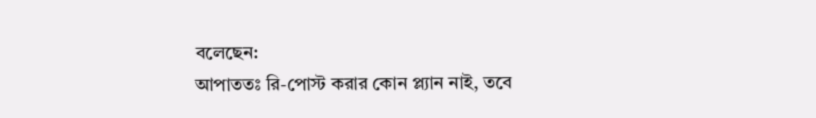বলেছেন:
আপাততঃ রি-পোস্ট করার কোন প্ল্যান নাই, তবে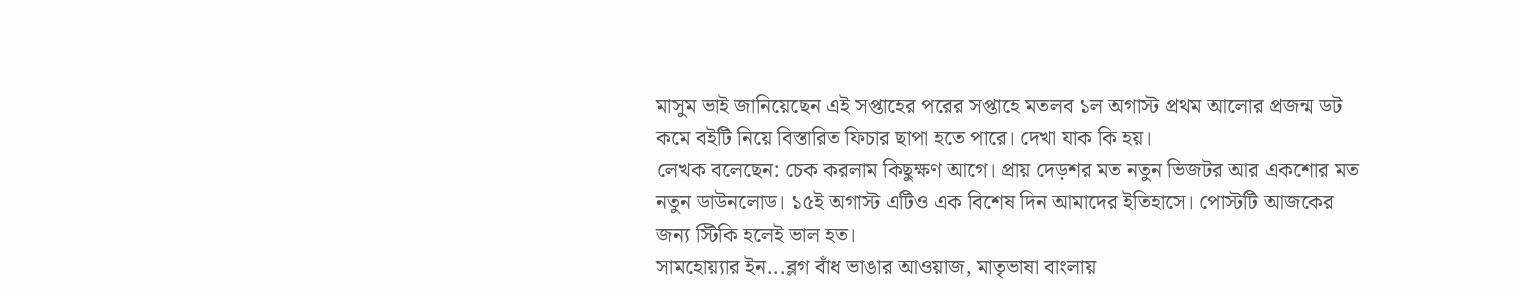মাসুম ভাই জানিয়েছেন এই সপ্তাহের পরের সপ্তাহে মতলব ১ল অগাস্ট প্রথম আলোর প্রজন্ম ডট কমে বইটি নিয়ে বিস্তারিত ফিচার ছাপা হতে পারে। দেখা যাক কি হয়।
লেখক বলেছেন: চেক করলাম কিছুক্ষণ আগে। প্রায় দেড়শর মত নতুন ভিজটর আর একশোর মত নতুন ডাউনলোড। ১৫ই অগাস্ট এটিও এক বিশেষ দিন আমাদের ইতিহাসে। পোস্টটি আজকের জন্য স্টিকি হলেই ভাল হত।
সামহোয়্যার ইন...ব্লগ বাঁধ ভাঙার আওয়াজ, মাতৃভাষা বাংলায়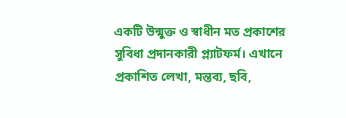একটি উন্মুক্ত ও স্বাধীন মত প্রকাশের সুবিধা প্রদানকারী প্ল্যাটফর্ম। এখানে প্রকাশিত লেখা, মন্তব্য, ছবি,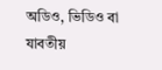অডিও, ভিডিও বা যাবতীয়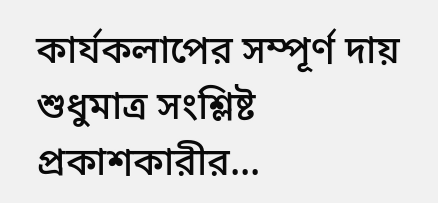কার্যকলাপের সম্পূর্ণ দায় শুধুমাত্র সংশ্লিষ্ট প্রকাশকারীর...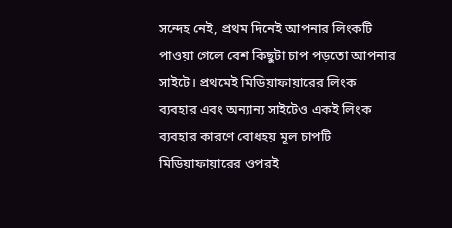সন্দেহ নেই, প্রথম দিনেই আপনার লিংকটি পাওয়া গেলে বেশ কিছুটা চাপ পড়তো আপনার সাইটে। প্রথমেই মিডিয়াফায়ারের লিংক ব্যবহার এবং অন্যান্য সাইটেও একই লিংক ব্যবহার কারণে বোধহয় মূল চাপটি মিডিয়াফায়ারের ওপরই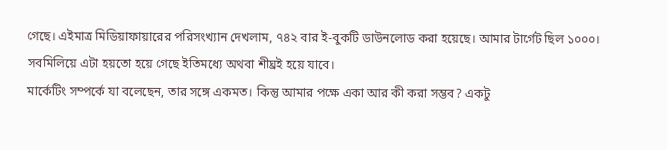গেছে। এইমাত্র মিডিয়াফায়ারের পরিসংখ্যান দেখলাম, ৭৪২ বার ই-বুকটি ডাউনলোড করা হয়েছে। আমার টার্গেট ছিল ১০০০। সবমিলিয়ে এটা হয়তো হয়ে গেছে ইতিমধ্যে অথবা শীঘ্রই হয়ে যাবে।
মার্কেটিং সম্পর্কে যা বলেছেন, তার সঙ্গে একমত। কিন্তু আমার পক্ষে একা আর কী করা সম্ভব? একটু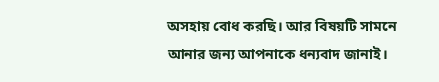অসহায় বোধ করছি। আর বিষয়টি সামনে আনার জন্য আপনাকে ধন্যবাদ জানাই।